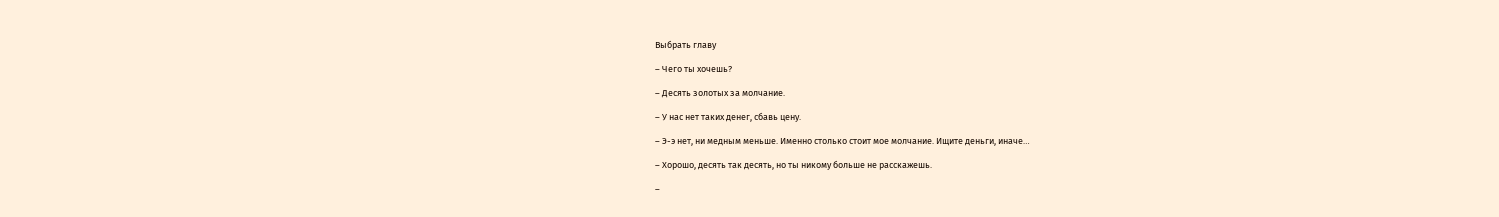Выбрать главу

– Чего ты хочешь?

– Десять золотых за молчание.

– У нас нет таких денег, сбавь цену.

– Э-э нет, ни медным меньше. Именно столько стоит мое молчание. Ищите деньги, иначе…

– Хорошо, десять так десять, но ты никому больше не расскажешь.

–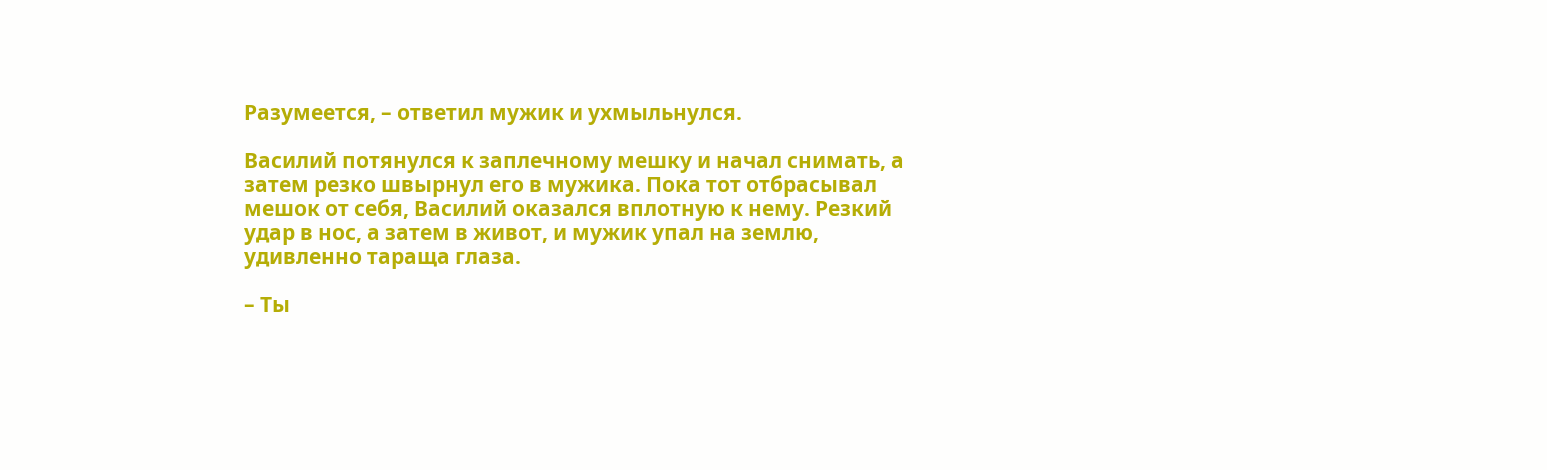Разумеется, – ответил мужик и ухмыльнулся.

Василий потянулся к заплечному мешку и начал снимать, а затем резко швырнул его в мужика. Пока тот отбрасывал мешок от себя, Василий оказался вплотную к нему. Резкий удар в нос, а затем в живот, и мужик упал на землю, удивленно тараща глаза.

– Ты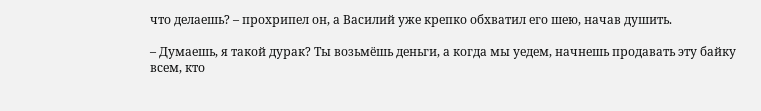что делаешь? – прохрипел он, а Василий уже крепко обхватил его шею, начав душить.

– Думаешь, я такой дурак? Ты возьмёшь деньги, а когда мы уедем, начнешь продавать эту байку всем, кто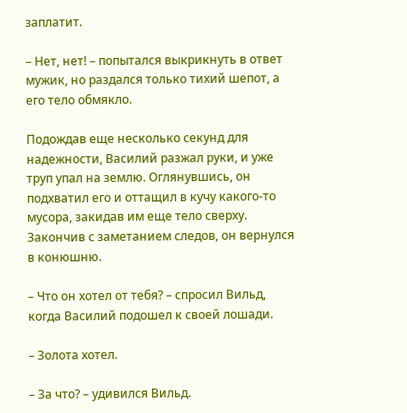заплатит.

– Нет, нет! – попытался выкрикнуть в ответ мужик, но раздался только тихий шепот, а его тело обмякло.

Подождав еще несколько секунд для надежности, Василий разжал руки, и уже труп упал на землю. Оглянувшись, он подхватил его и оттащил в кучу какого-то мусора, закидав им еще тело сверху. Закончив с заметанием следов, он вернулся в конюшню.

– Что он хотел от тебя? – спросил Вильд, когда Василий подошел к своей лошади.

– Золота хотел.

– За что? – удивился Вильд.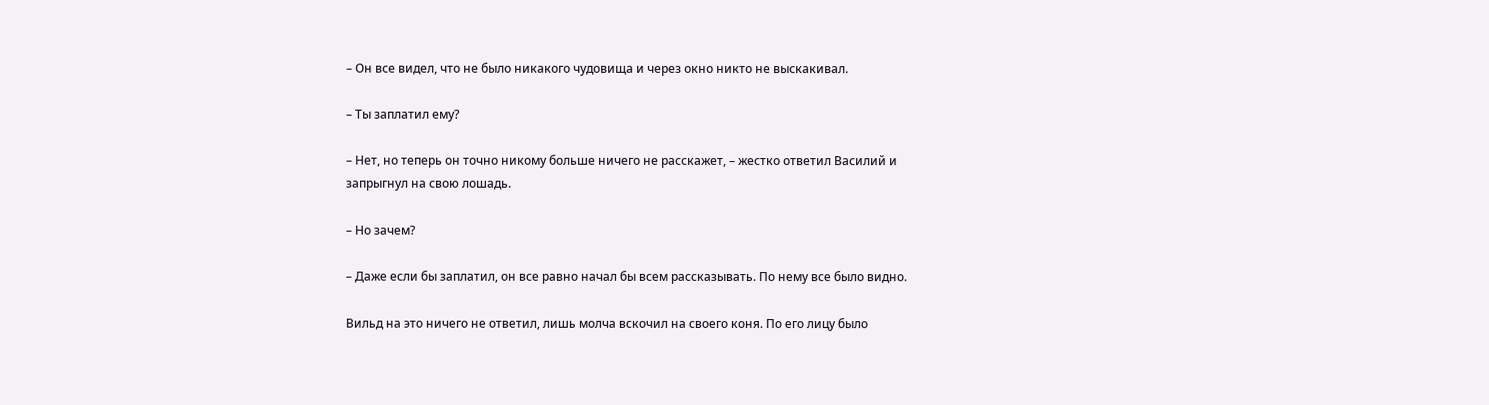– Он все видел, что не было никакого чудовища и через окно никто не выскакивал.

– Ты заплатил ему?

– Нет, но теперь он точно никому больше ничего не расскажет, – жестко ответил Василий и запрыгнул на свою лошадь.

– Но зачем?

– Даже если бы заплатил, он все равно начал бы всем рассказывать. По нему все было видно.

Вильд на это ничего не ответил, лишь молча вскочил на своего коня. По его лицу было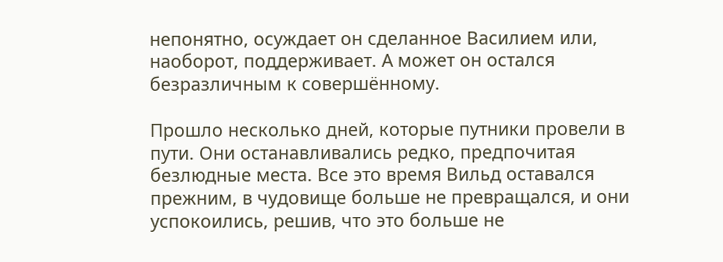непонятно, осуждает он сделанное Василием или, наоборот, поддерживает. А может он остался безразличным к совершённому.

Прошло несколько дней, которые путники провели в пути. Они останавливались редко, предпочитая безлюдные места. Все это время Вильд оставался прежним, в чудовище больше не превращался, и они успокоились, решив, что это больше не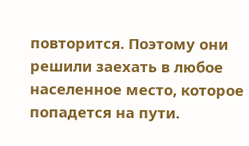повторится. Поэтому они решили заехать в любое населенное место, которое попадется на пути.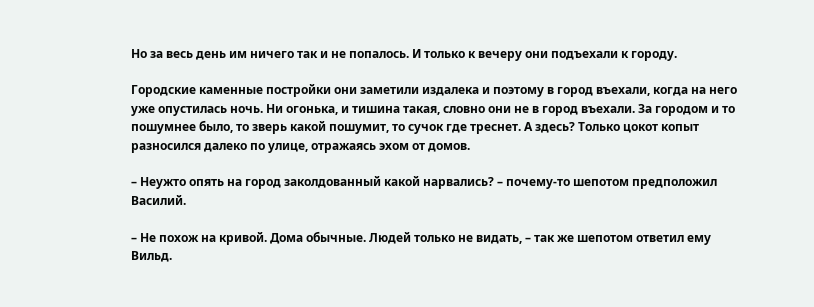Но за весь день им ничего так и не попалось. И только к вечеру они подъехали к городу.

Городские каменные постройки они заметили издалека и поэтому в город въехали, когда на него уже опустилась ночь. Ни огонька, и тишина такая, словно они не в город въехали. За городом и то пошумнее было, то зверь какой пошумит, то сучок где треснет. А здесь? Только цокот копыт разносился далеко по улице, отражаясь эхом от домов.

– Неужто опять на город заколдованный какой нарвались? – почему-то шепотом предположил Василий.

– Не похож на кривой. Дома обычные. Людей только не видать, – так же шепотом ответил ему Вильд.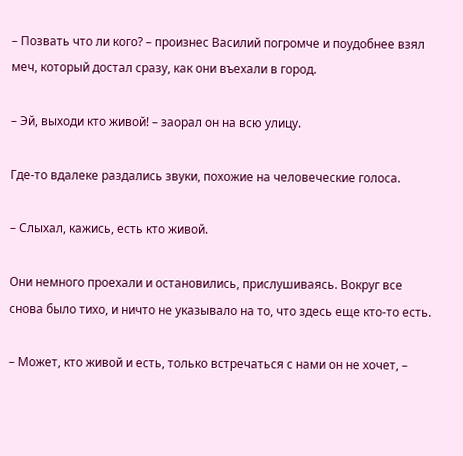– Позвать что ли кого? – произнес Василий погромче и поудобнее взял меч, который достал сразу, как они въехали в город.

– Эй, выходи кто живой! – заорал он на всю улицу.

Где-то вдалеке раздались звуки, похожие на человеческие голоса.

– Слыхал, кажись, есть кто живой.

Они немного проехали и остановились, прислушиваясь. Вокруг все снова было тихо, и ничто не указывало на то, что здесь еще кто-то есть.

– Может, кто живой и есть, только встречаться с нами он не хочет, –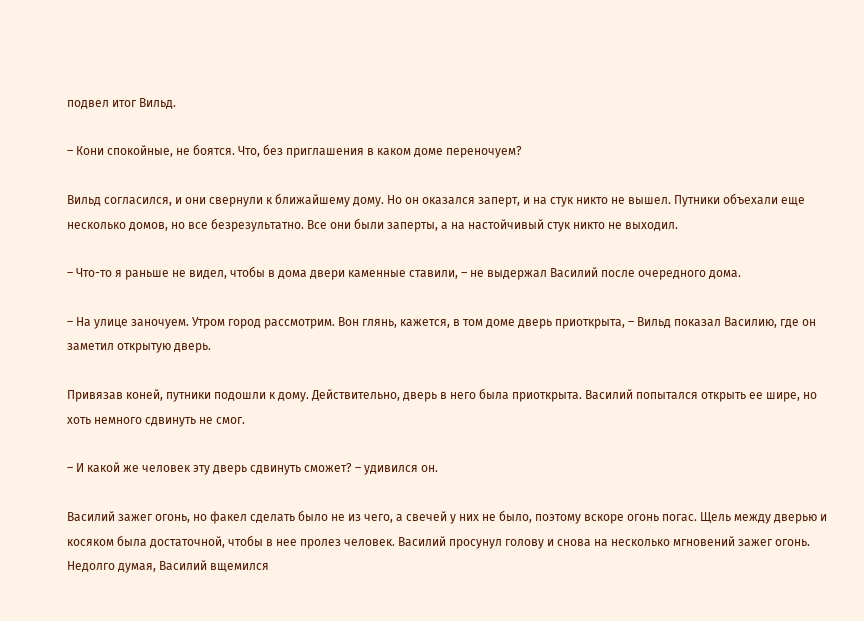подвел итог Вильд.

– Кони спокойные, не боятся. Что, без приглашения в каком доме переночуем?

Вильд согласился, и они свернули к ближайшему дому. Но он оказался заперт, и на стук никто не вышел. Путники объехали еще несколько домов, но все безрезультатно. Все они были заперты, а на настойчивый стук никто не выходил.

– Что-то я раньше не видел, чтобы в дома двери каменные ставили, – не выдержал Василий после очередного дома.

– На улице заночуем. Утром город рассмотрим. Вон глянь, кажется, в том доме дверь приоткрыта, – Вильд показал Василию, где он заметил открытую дверь.

Привязав коней, путники подошли к дому. Действительно, дверь в него была приоткрыта. Василий попытался открыть ее шире, но хоть немного сдвинуть не смог.

– И какой же человек эту дверь сдвинуть сможет? – удивился он.

Василий зажег огонь, но факел сделать было не из чего, а свечей у них не было, поэтому вскоре огонь погас. Щель между дверью и косяком была достаточной, чтобы в нее пролез человек. Василий просунул голову и снова на несколько мгновений зажег огонь. Недолго думая, Василий вщемился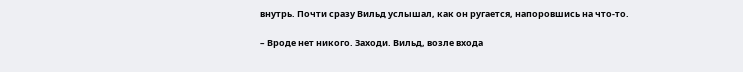внутрь. Почти сразу Вильд услышал, как он ругается, напоровшись на что-то.

– Вроде нет никого. Заходи. Вильд, возле входа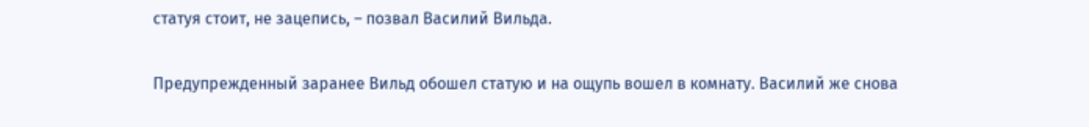статуя стоит, не зацепись, – позвал Василий Вильда.

Предупрежденный заранее Вильд обошел статую и на ощупь вошел в комнату. Василий же снова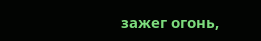зажег огонь,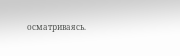осматриваясь.